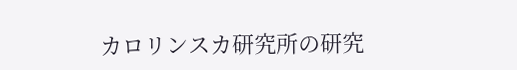カロリンスカ研究所の研究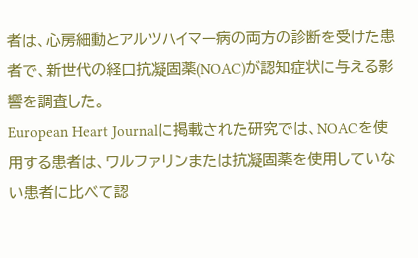者は、心房細動とアルツハイマー病の両方の診断を受けた患者で、新世代の経口抗凝固薬(NOAC)が認知症状に与える影響を調査した。
European Heart Journalに掲載された研究では、NOACを使用する患者は、ワルファリンまたは抗凝固薬を使用していない患者に比べて認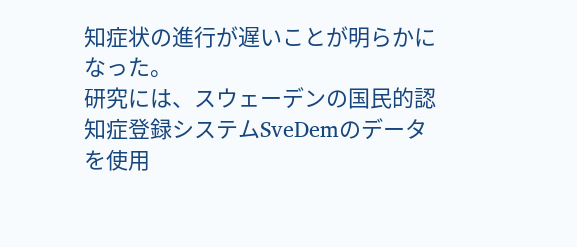知症状の進行が遅いことが明らかになった。
研究には、スウェーデンの国民的認知症登録システムSveDemのデータを使用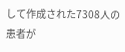して作成された7308人の患者が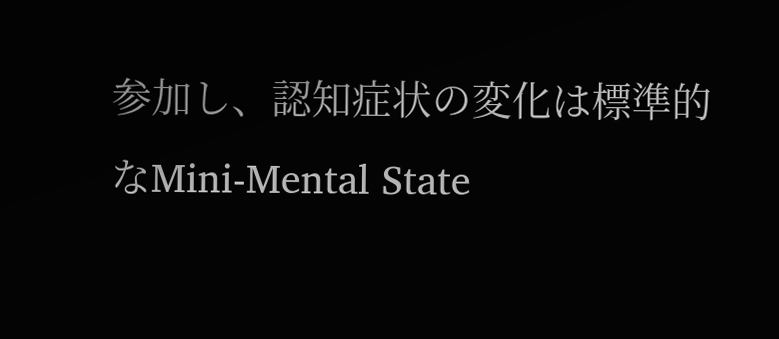参加し、認知症状の変化は標準的なMini-Mental State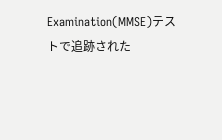Examination(MMSE)テストで追跡された